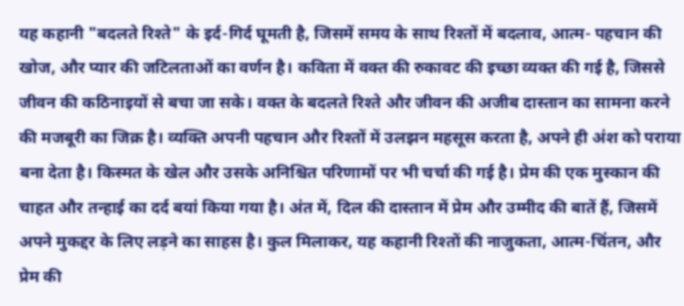यह कहानी "बदलते रिश्ते" के इर्द-गिर्द घूमती है, जिसमें समय के साथ रिश्तों में बदलाव, आत्म- पहचान की खोज, और प्यार की जटिलताओं का वर्णन है। कविता में वक्त की रुकावट की इच्छा व्यक्त की गई है, जिससे जीवन की कठिनाइयों से बचा जा सके। वक्त के बदलते रिश्ते और जीवन की अजीब दास्तान का सामना करने की मजबूरी का जिक्र है। व्यक्ति अपनी पहचान और रिश्तों में उलझन महसूस करता है, अपने ही अंश को पराया बना देता है। किस्मत के खेल और उसके अनिश्चित परिणामों पर भी चर्चा की गई है। प्रेम की एक मुस्कान की चाहत और तन्हाई का दर्द बयां किया गया है। अंत में, दिल की दास्तान में प्रेम और उम्मीद की बातें हैं, जिसमें अपने मुकद्दर के लिए लड़ने का साहस है। कुल मिलाकर, यह कहानी रिश्तों की नाजुकता, आत्म-चिंतन, और प्रेम की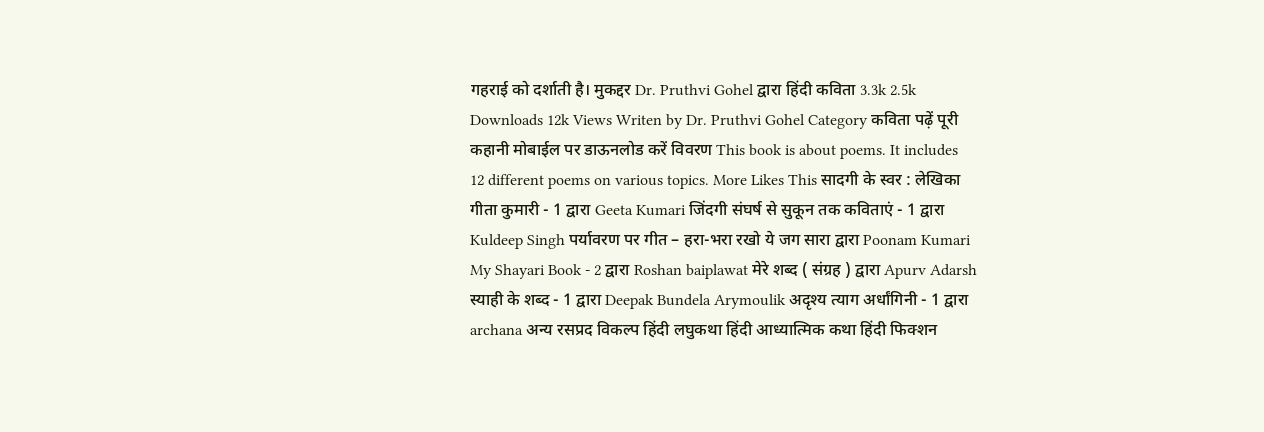गहराई को दर्शाती है। मुकद्दर Dr. Pruthvi Gohel द्वारा हिंदी कविता 3.3k 2.5k Downloads 12k Views Writen by Dr. Pruthvi Gohel Category कविता पढ़ें पूरी कहानी मोबाईल पर डाऊनलोड करें विवरण This book is about poems. It includes 12 different poems on various topics. More Likes This सादगी के स्वर : लेखिका गीता कुमारी - 1 द्वारा Geeta Kumari जिंदगी संघर्ष से सुकून तक कविताएं - 1 द्वारा Kuldeep Singh पर्यावरण पर गीत – हरा-भरा रखो ये जग सारा द्वारा Poonam Kumari My Shayari Book - 2 द्वारा Roshan baiplawat मेरे शब्द ( संग्रह ) द्वारा Apurv Adarsh स्याही के शब्द - 1 द्वारा Deepak Bundela Arymoulik अदृश्य त्याग अर्धांगिनी - 1 द्वारा archana अन्य रसप्रद विकल्प हिंदी लघुकथा हिंदी आध्यात्मिक कथा हिंदी फिक्शन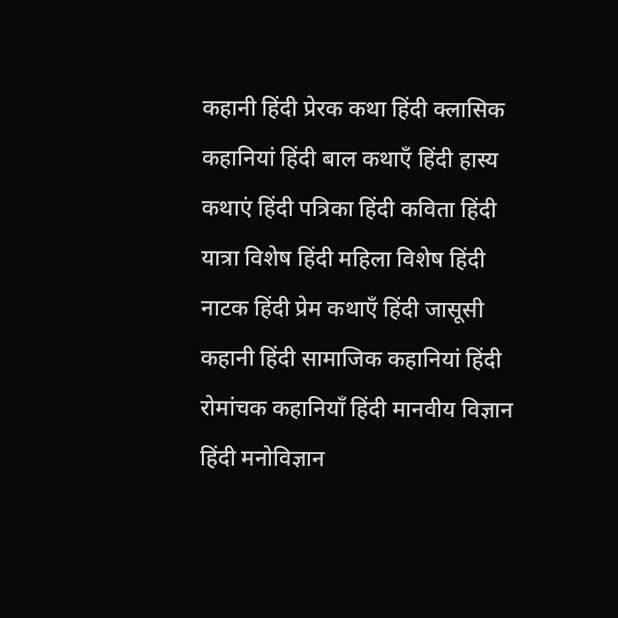कहानी हिंदी प्रेरक कथा हिंदी क्लासिक कहानियां हिंदी बाल कथाएँ हिंदी हास्य कथाएं हिंदी पत्रिका हिंदी कविता हिंदी यात्रा विशेष हिंदी महिला विशेष हिंदी नाटक हिंदी प्रेम कथाएँ हिंदी जासूसी कहानी हिंदी सामाजिक कहानियां हिंदी रोमांचक कहानियाँ हिंदी मानवीय विज्ञान हिंदी मनोविज्ञान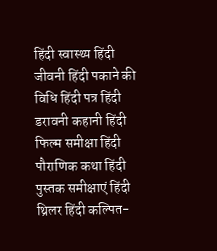हिंदी स्वास्थ्य हिंदी जीवनी हिंदी पकाने की विधि हिंदी पत्र हिंदी डरावनी कहानी हिंदी फिल्म समीक्षा हिंदी पौराणिक कथा हिंदी पुस्तक समीक्षाएं हिंदी थ्रिलर हिंदी कल्पित-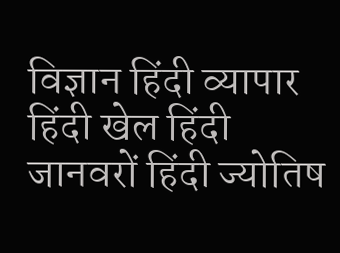विज्ञान हिंदी व्यापार हिंदी खेल हिंदी जानवरों हिंदी ज्योतिष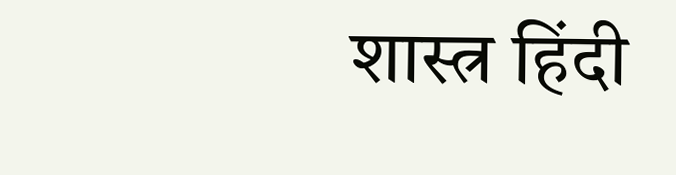शास्त्र हिंदी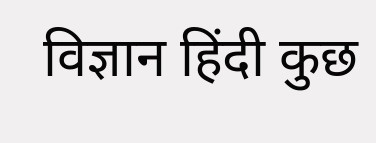विज्ञान हिंदी कुछ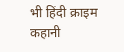भी हिंदी क्राइम कहानी